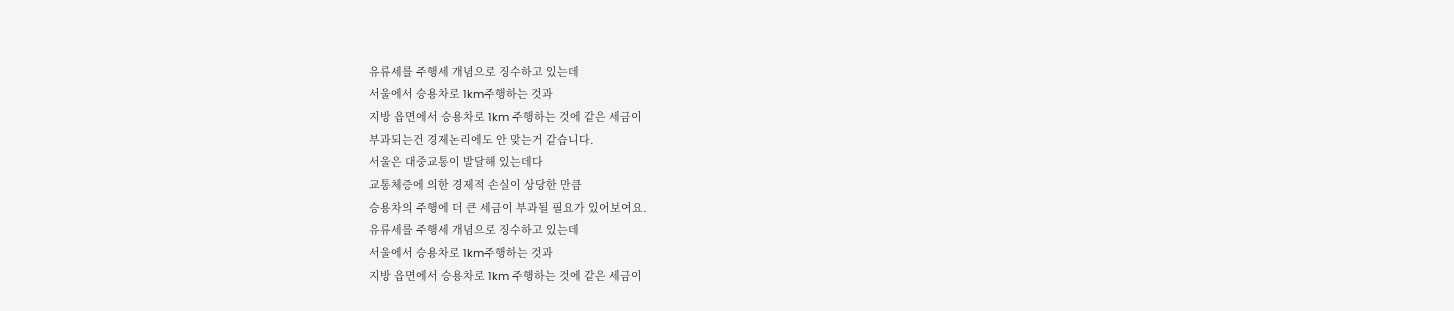유류세를 주행세 개념으로 징수하고 있는데
서울에서 승용차로 1km주행하는 것과
지방 읍면에서 승용차로 1km 주행하는 것에 같은 세금이
부과되는건 경제논리에도 안 맞는거 같습니다.
서울은 대중교통이 발달해 있는데다
교통체증에 의한 경제적 손실이 상당한 만큼
승용차의 주행에 더 큰 세금이 부과될 필요가 있어보여요.
유류세를 주행세 개념으로 징수하고 있는데
서울에서 승용차로 1km주행하는 것과
지방 읍면에서 승용차로 1km 주행하는 것에 같은 세금이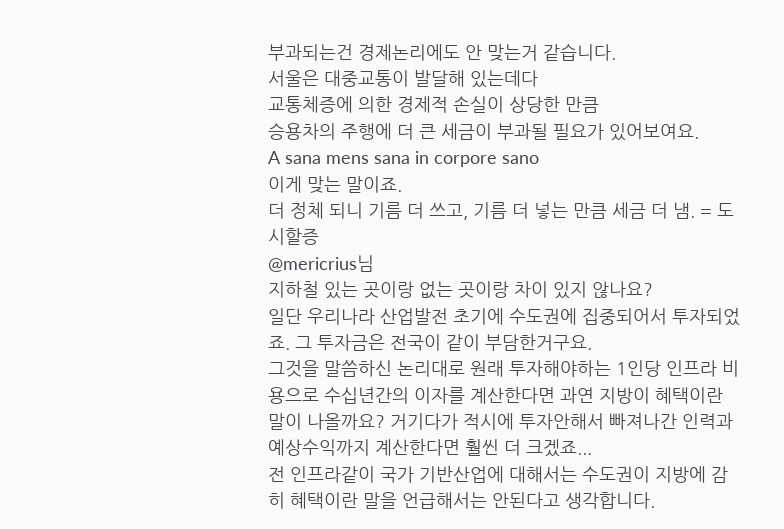부과되는건 경제논리에도 안 맞는거 같습니다.
서울은 대중교통이 발달해 있는데다
교통체증에 의한 경제적 손실이 상당한 만큼
승용차의 주행에 더 큰 세금이 부과될 필요가 있어보여요.
A sana mens sana in corpore sano
이게 맞는 말이죠.
더 정체 되니 기름 더 쓰고, 기름 더 넣는 만큼 세금 더 냄. = 도시할증
@mericrius님
지하철 있는 곳이랑 없는 곳이랑 차이 있지 않나요?
일단 우리나라 산업발전 초기에 수도권에 집중되어서 투자되었죠. 그 투자금은 전국이 같이 부담한거구요.
그것을 말씀하신 논리대로 원래 투자해야하는 1인당 인프라 비용으로 수십년간의 이자를 계산한다면 과연 지방이 혜택이란 말이 나올까요? 거기다가 적시에 투자안해서 빠져나간 인력과 예상수익까지 계산한다면 훨씬 더 크겠죠...
전 인프라같이 국가 기반산업에 대해서는 수도권이 지방에 감히 혜택이란 말을 언급해서는 안된다고 생각합니다.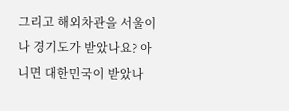그리고 해외차관을 서울이나 경기도가 받았나요? 아니면 대한민국이 받았나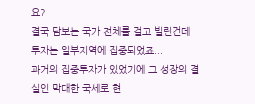요?
결국 담보는 국가 전체를 걸고 빌린건데 투자는 일부지역에 집중되었죠...
과거의 집중투자가 있었기에 그 성장의 결실인 막대한 국세로 현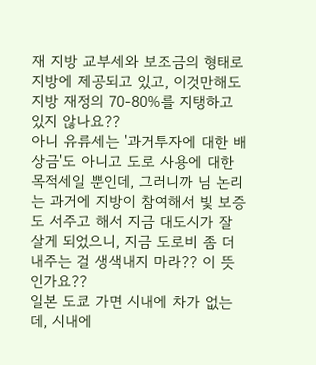재 지방 교부세와 보조금의 형태로 지방에 제공되고 있고, 이것만해도 지방 재정의 70-80%를 지탱하고 있지 않나요??
아니 유류세는 '과거투자에 대한 배상금'도 아니고 도로 사용에 대한 목적세일 뿐인데, 그러니까 님 논리는 과거에 지방이 참여해서 빛 보증도 서주고 해서 지금 대도시가 잘살게 되었으니, 지금 도로비 좀 더 내주는 걸 생색내지 마라?? 이 뜻인가요??
일본 도쿄 가면 시내에 차가 없는데, 시내에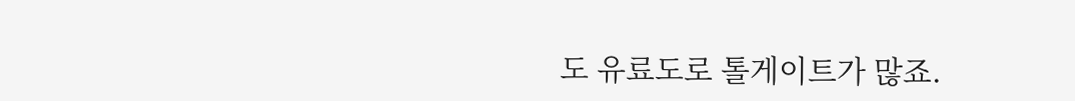도 유료도로 톨게이트가 많죠.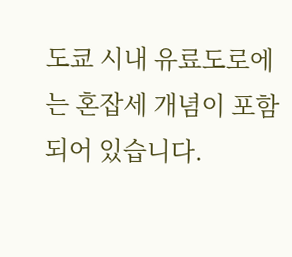도쿄 시내 유료도로에는 혼잡세 개념이 포함되어 있습니다.